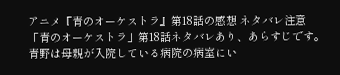アニメ『青のオーケストラ』第18話の感想 ネタバレ注意
「青のオーケストラ」第18話ネタバレあり、あらすじです。 青野は母親が入院している病院の病室にい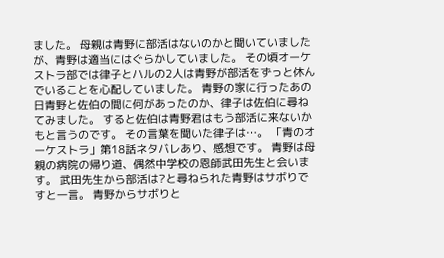ました。 母親は青野に部活はないのかと聞いていましたが、青野は適当にはぐらかしていました。 その頃オーケストラ部では律子とハルの2人は青野が部活をずっと休んでいることを心配していました。 青野の家に行ったあの日青野と佐伯の間に何があったのか、律子は佐伯に尋ねてみました。 すると佐伯は青野君はもう部活に来ないかもと言うのです。 その言葉を聞いた律子は…。 「青のオーケストラ」第18話ネタバレあり、感想です。 青野は母親の病院の帰り道、偶然中学校の恩師武田先生と会います。 武田先生から部活は?と尋ねられた青野はサボりですと一言。 青野からサボりと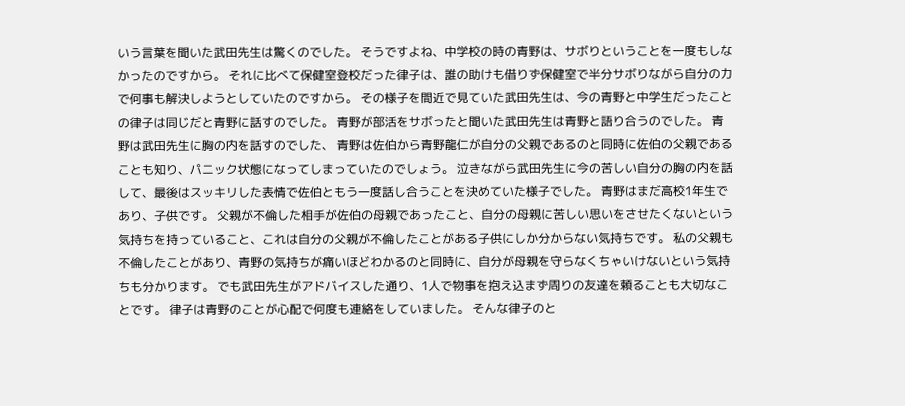いう言葉を聞いた武田先生は驚くのでした。 そうですよね、中学校の時の青野は、サボりということを一度もしなかったのですから。 それに比べて保健室登校だった律子は、誰の助けも借りず保健室で半分サボりながら自分の力で何事も解決しようとしていたのですから。 その様子を間近で見ていた武田先生は、今の青野と中学生だったことの律子は同じだと青野に話すのでした。 青野が部活をサボったと聞いた武田先生は青野と語り合うのでした。 青野は武田先生に胸の内を話すのでした、 青野は佐伯から青野龍仁が自分の父親であるのと同時に佐伯の父親であることも知り、パニック状態になってしまっていたのでしょう。 泣きながら武田先生に今の苦しい自分の胸の内を話して、最後はスッキリした表情で佐伯ともう一度話し合うことを決めていた様子でした。 青野はまだ高校1年生であり、子供です。 父親が不倫した相手が佐伯の母親であったこと、自分の母親に苦しい思いをさせたくないという気持ちを持っていること、これは自分の父親が不倫したことがある子供にしか分からない気持ちです。 私の父親も不倫したことがあり、青野の気持ちが痛いほどわかるのと同時に、自分が母親を守らなくちゃいけないという気持ちも分かります。 でも武田先生がアドバイスした通り、1人で物事を抱え込まず周りの友達を頼ることも大切なことです。 律子は青野のことが心配で何度も連絡をしていました。 そんな律子のと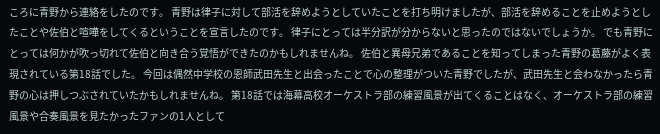ころに青野から連絡をしたのです。 青野は律子に対して部活を辞めようとしていたことを打ち明けましたが、部活を辞めることを止めようとしたことや佐伯と喧嘩をしてくるということを宣言したのです。 律子にとっては半分訳が分からないと思ったのではないでしょうか。 でも青野にとっては何かが吹っ切れて佐伯と向き合う覚悟ができたのかもしれませんね。 佐伯と異母兄弟であることを知ってしまった青野の葛藤がよく表現されている第18話でした。 今回は偶然中学校の恩師武田先生と出会ったことで心の整理がついた青野でしたが、武田先生と会わなかったら青野の心は押しつぶされていたかもしれませんね。 第18話では海幕高校オーケストラ部の練習風景が出てくることはなく、オーケストラ部の練習風景や合奏風景を見たかったファンの1人として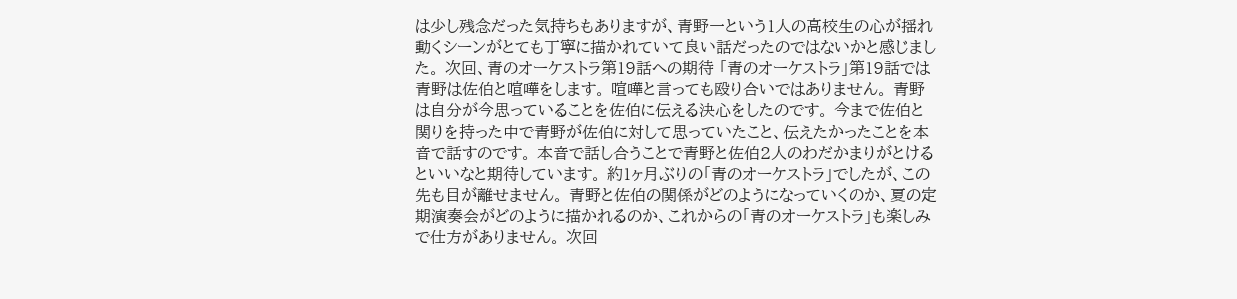は少し残念だった気持ちもありますが、青野一という1人の高校生の心が揺れ動くシーンがとても丁寧に描かれていて良い話だったのではないかと感じました。 次回、青のオーケストラ第19話への期待 「青のオーケストラ」第19話では青野は佐伯と喧嘩をします。 喧嘩と言っても殴り合いではありません。 青野は自分が今思っていることを佐伯に伝える決心をしたのです。 今まで佐伯と関りを持った中で青野が佐伯に対して思っていたこと、伝えたかったことを本音で話すのです。 本音で話し合うことで青野と佐伯2人のわだかまりがとけるといいなと期待しています。 約1ヶ月ぶりの「青のオーケストラ」でしたが、この先も目が離せません。 青野と佐伯の関係がどのようになっていくのか、夏の定期演奏会がどのように描かれるのか、これからの「青のオーケストラ」も楽しみで仕方がありません。 次回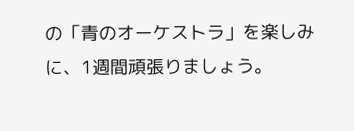の「青のオーケストラ」を楽しみに、1週間頑張りましょう。